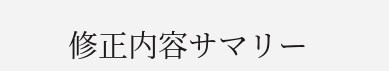修正内容サマリー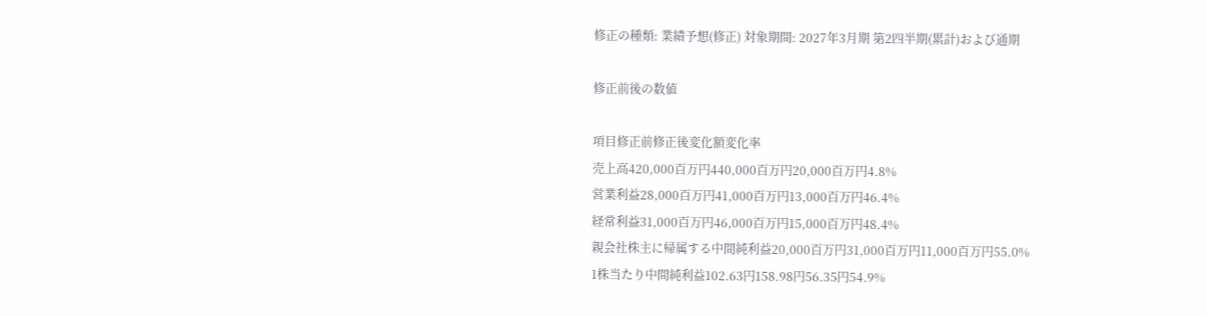修正の種類: 業績予想(修正) 対象期間: 2027年3月期 第2四半期(累計)および通期

修正前後の数値

項目修正前修正後変化額変化率
売上高420,000百万円440,000百万円20,000百万円4.8%
営業利益28,000百万円41,000百万円13,000百万円46.4%
経常利益31,000百万円46,000百万円15,000百万円48.4%
親会社株主に帰属する中間純利益20,000百万円31,000百万円11,000百万円55.0%
1株当たり中間純利益102.63円158.98円56.35円54.9%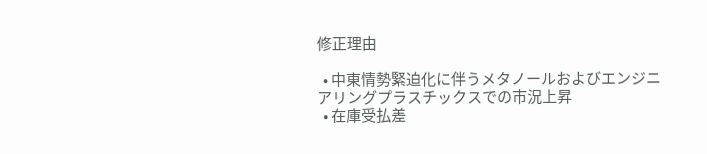修正理由

  • 中東情勢緊迫化に伴うメタノールおよびエンジニアリングプラスチックスでの市況上昇
  • 在庫受払差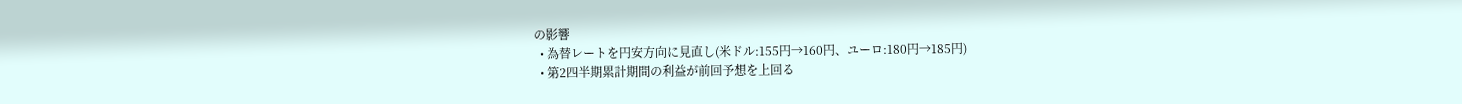の影響
  • 為替レートを円安方向に見直し(米ドル:155円→160円、ユーロ:180円→185円)
  • 第2四半期累計期間の利益が前回予想を上回る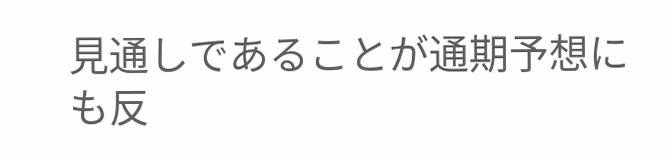見通しであることが通期予想にも反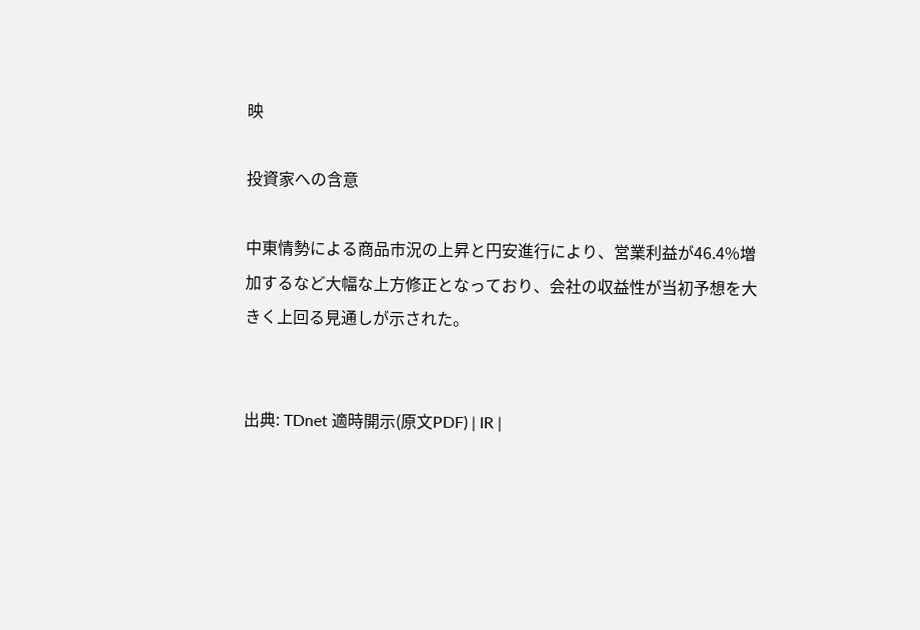映

投資家への含意

中東情勢による商品市況の上昇と円安進行により、営業利益が46.4%増加するなど大幅な上方修正となっており、会社の収益性が当初予想を大きく上回る見通しが示された。


出典: TDnet 適時開示(原文PDF) | IR |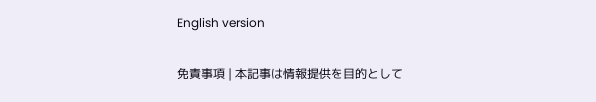English version

免責事項 | 本記事は情報提供を目的として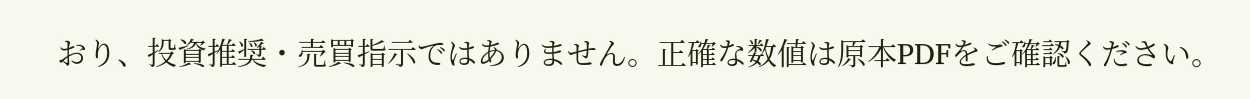おり、投資推奨・売買指示ではありません。正確な数値は原本PDFをご確認ください。